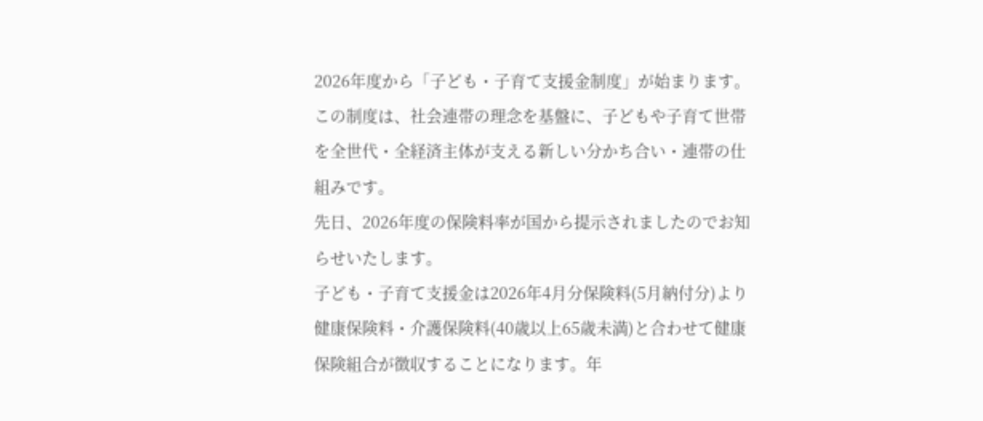2026年度から「子ども・子育て支援金制度」が始まります。
この制度は、社会連帯の理念を基盤に、子どもや子育て世帯を全世代・全経済主体が支える新しい分かち合い・連帯の仕組みです。
先日、2026年度の保険料率が国から提示されましたのでお知らせいたします。
子ども・子育て支援金は2026年4月分保険料(5月納付分)より健康保険料・介護保険料(40歳以上65歳未満)と合わせて健康保険組合が徴収することになります。年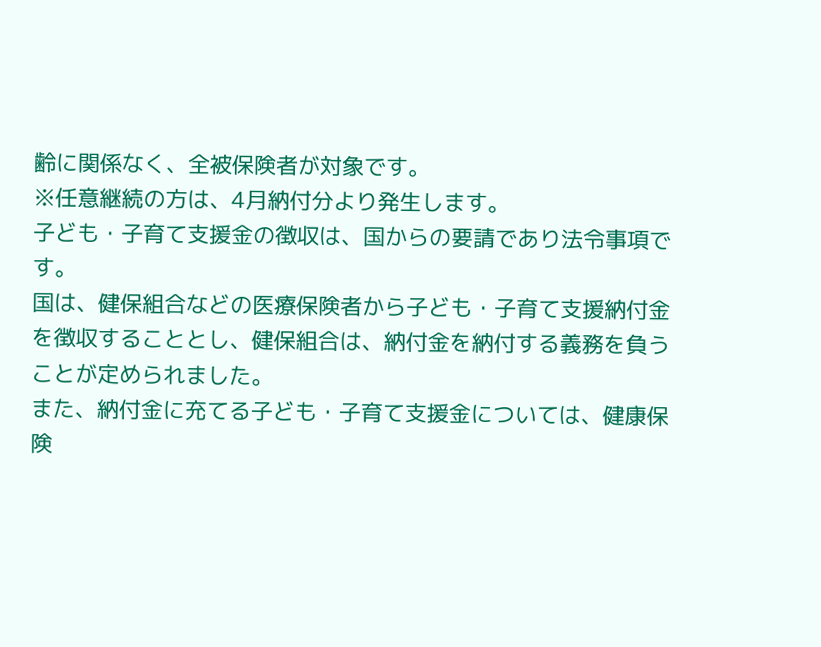齢に関係なく、全被保険者が対象です。
※任意継続の方は、4月納付分より発生します。
子ども・子育て支援金の徴収は、国からの要請であり法令事項です。
国は、健保組合などの医療保険者から子ども・子育て支援納付金を徴収することとし、健保組合は、納付金を納付する義務を負うことが定められました。
また、納付金に充てる子ども・子育て支援金については、健康保険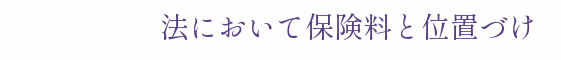法において保険料と位置づけ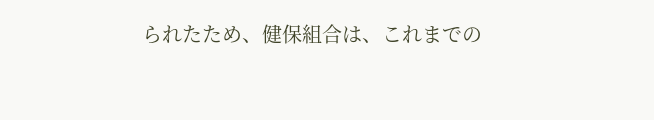られたため、健保組合は、これまでの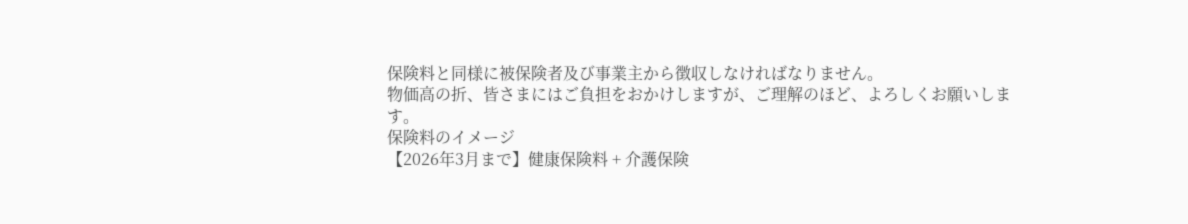保険料と同様に被保険者及び事業主から徴収しなければなりません。
物価高の折、皆さまにはご負担をおかけしますが、ご理解のほど、よろしくお願いします。
保険料のイメージ
【2026年3月まで】健康保険料 + 介護保険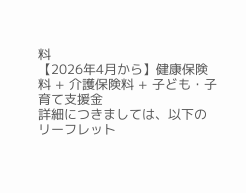料
【2026年4月から】健康保険料 + 介護保険料 + 子ども・子育て支援金
詳細につきましては、以下のリーフレット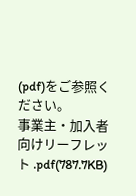(pdf)をご参照ください。
事業主・加入者向けリーフレット .pdf(787.7KB)